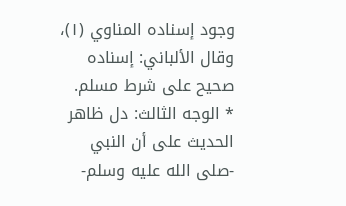وجود إسناده المناوي (١)، وقال الألباني: إسناده صحيح على شرط مسلم.
* الوجه الثالث: دل ظاهر الحديث على أن النبي -صلى الله عليه وسلم-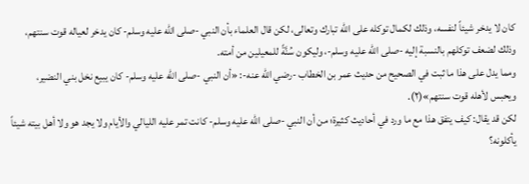كان لا يدخر شيئاً لنفسه، وذلك لكمال توكله على الله تبارك وتعالى، لكن قال العلماء بأن النبي -صلى الله عليه وسلم- كان يدخر لعياله قوت سنتهم، وذلك لضعف توكلهم بالنسبة إليه -صلى الله عليه وسلم-، وليكون سُنَّةً للمعيلين من أمته.
ومما يدل على هذا ما ثبت في الصحيح من حديث عمر بن الخطاب -رضي الله عنه-: «أن النبي -صلى الله عليه وسلم- كان يبيع نخل بني النضير، ويحبس لأهله قوت سنتهم»(٢).
لكن قد يقال: كيف يتفق هذا مع ما ورد في أحاديث كثيرة؛ من أن النبي -صلى الله عليه وسلم- كانت تمر عليه الليالي والأيام ولا يجد هو ولا أهل بيته شيئاً يأكلونه؟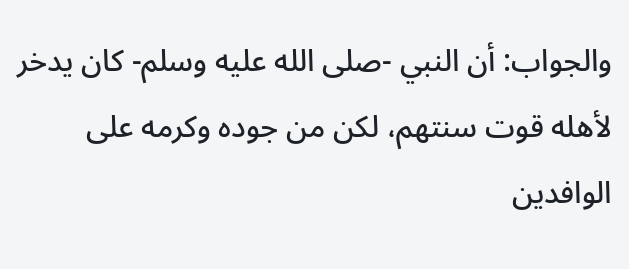والجواب: أن النبي -صلى الله عليه وسلم- كان يدخر لأهله قوت سنتهم، لكن من جوده وكرمه على الوافدين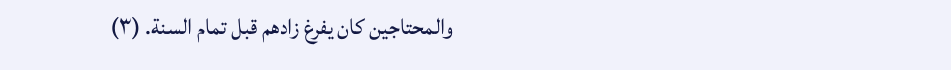والمحتاجين كان يفرغ زادهم قبل تمام السنة. (٣)